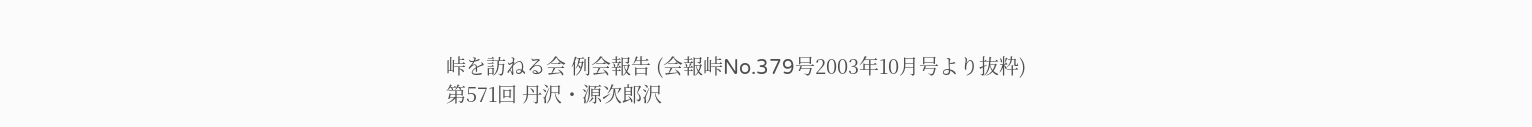峠を訪ねる会 例会報告 (会報峠No.379号2003年10月号より抜粋)
第571回 丹沢・源次郎沢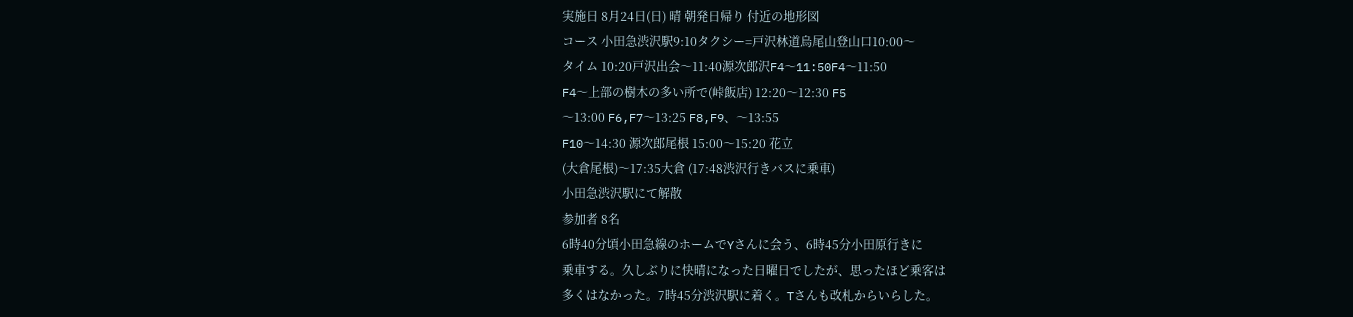実施日 8月24日(日) 晴 朝発日帰り 付近の地形図
コース 小田急渋沢駅9:10タクシー=戸沢林道烏尾山登山口10:00〜
タイム 10:20戸沢出会〜11:40源次郎沢F4〜11:50F4〜11:50
F4〜上部の樹木の多い所で(峠飯店) 12:20〜12:30 F5
〜13:00 F6,F7〜13:25 F8,F9、〜13:55
F10〜14:30 源次郎尾根 15:00〜15:20 花立
(大倉尾根)〜17:35大倉 (17:48渋沢行きバスに乗車)
小田急渋沢駅にて解散
参加者 8名
6時40分頃小田急線のホームでYさんに会う、6時45分小田原行きに
乗車する。久しぶりに快晴になった日曜日でしたが、思ったほど乗客は
多くはなかった。7時45分渋沢駅に着く。Tさんも改札からいらした。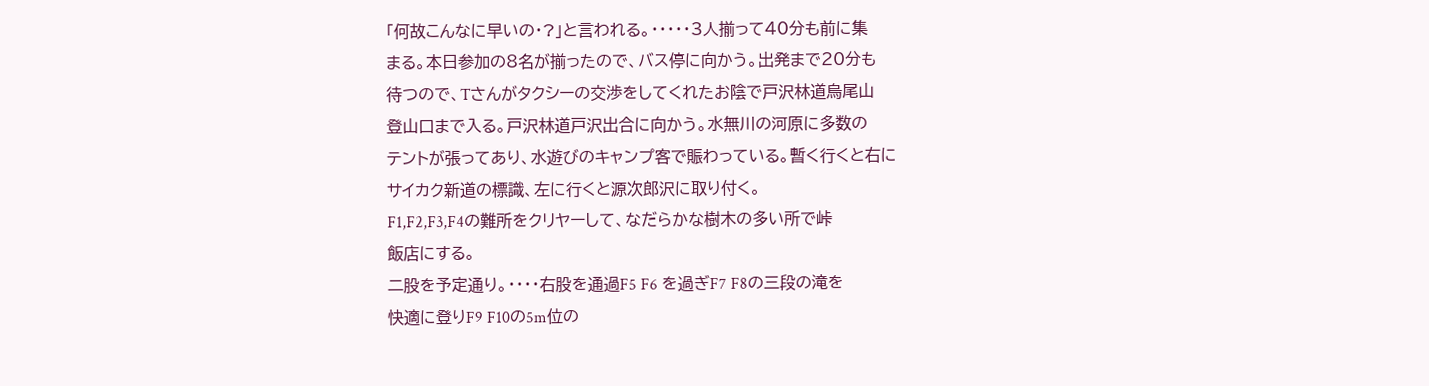「何故こんなに早いの・?」と言われる。・・・・・3人揃って40分も前に集
まる。本日参加の8名が揃ったので、バス停に向かう。出発まで20分も
待つので、Tさんがタクシーの交渉をしてくれたお陰で戸沢林道烏尾山
登山口まで入る。戸沢林道戸沢出合に向かう。水無川の河原に多数の
テントが張ってあり、水遊びのキャンプ客で賑わっている。暫く行くと右に
サイカク新道の標識、左に行くと源次郎沢に取り付く。
F1,F2,F3,F4の難所をクリヤーして、なだらかな樹木の多い所で峠
飯店にする。
二股を予定通り。・・・・右股を通過F5 F6 を過ぎF7 F8の三段の滝を
快適に登りF9 F10の5m位の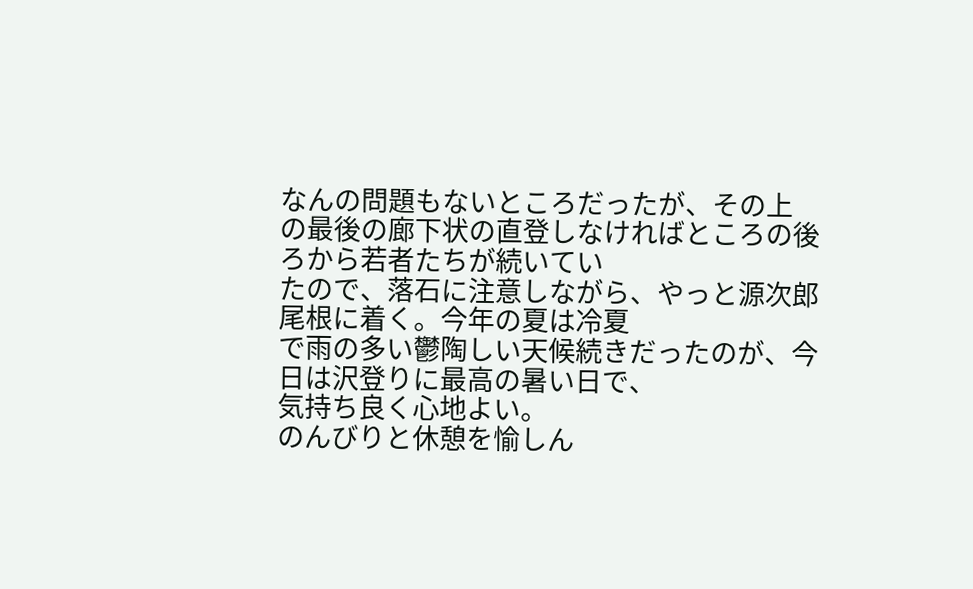なんの問題もないところだったが、その上
の最後の廊下状の直登しなければところの後ろから若者たちが続いてい
たので、落石に注意しながら、やっと源次郎尾根に着く。今年の夏は冷夏
で雨の多い鬱陶しい天候続きだったのが、今日は沢登りに最高の暑い日で、
気持ち良く心地よい。
のんびりと休憩を愉しん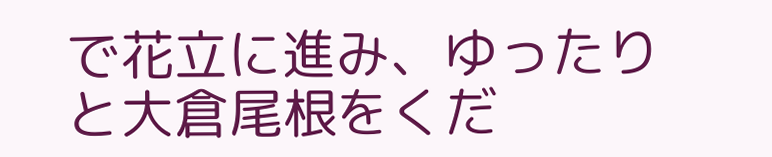で花立に進み、ゆったりと大倉尾根をくだ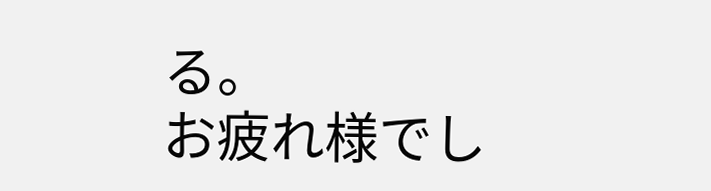る。
お疲れ様でし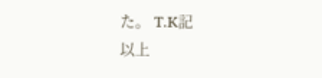た。 T.K記
以上